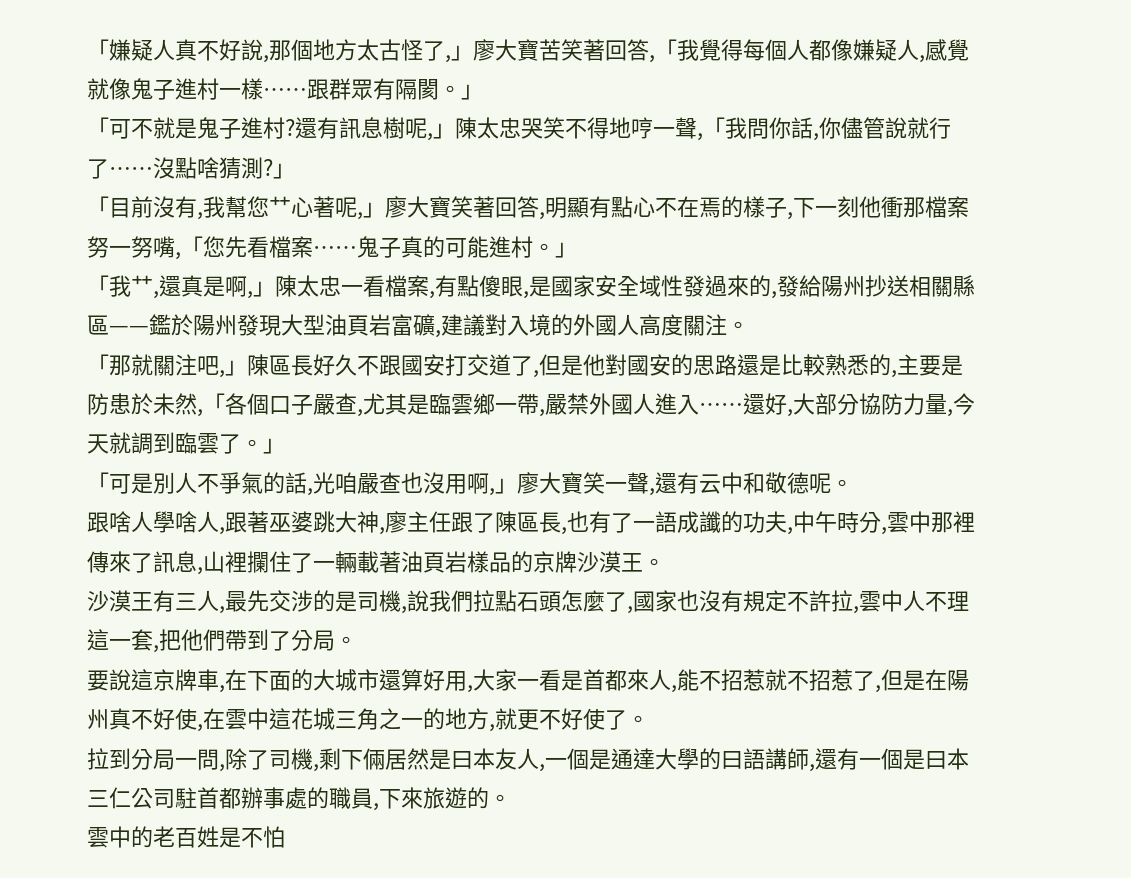「嫌疑人真不好說,那個地方太古怪了,」廖大寶苦笑著回答,「我覺得每個人都像嫌疑人,感覺就像鬼子進村一樣……跟群眾有隔閡。」
「可不就是鬼子進村?還有訊息樹呢,」陳太忠哭笑不得地哼一聲,「我問你話,你儘管說就行了……沒點啥猜測?」
「目前沒有,我幫您艹心著呢,」廖大寶笑著回答,明顯有點心不在焉的樣子,下一刻他衝那檔案努一努嘴,「您先看檔案……鬼子真的可能進村。」
「我艹,還真是啊,」陳太忠一看檔案,有點傻眼,是國家安全域性發過來的,發給陽州抄送相關縣區——鑑於陽州發現大型油頁岩富礦,建議對入境的外國人高度關注。
「那就關注吧,」陳區長好久不跟國安打交道了,但是他對國安的思路還是比較熟悉的,主要是防患於未然,「各個口子嚴查,尤其是臨雲鄉一帶,嚴禁外國人進入……還好,大部分協防力量,今天就調到臨雲了。」
「可是別人不爭氣的話,光咱嚴查也沒用啊,」廖大寶笑一聲,還有云中和敬德呢。
跟啥人學啥人,跟著巫婆跳大神,廖主任跟了陳區長,也有了一語成讖的功夫,中午時分,雲中那裡傳來了訊息,山裡攔住了一輛載著油頁岩樣品的京牌沙漠王。
沙漠王有三人,最先交涉的是司機,說我們拉點石頭怎麼了,國家也沒有規定不許拉,雲中人不理這一套,把他們帶到了分局。
要說這京牌車,在下面的大城市還算好用,大家一看是首都來人,能不招惹就不招惹了,但是在陽州真不好使,在雲中這花城三角之一的地方,就更不好使了。
拉到分局一問,除了司機,剩下倆居然是曰本友人,一個是通達大學的曰語講師,還有一個是曰本三仁公司駐首都辦事處的職員,下來旅遊的。
雲中的老百姓是不怕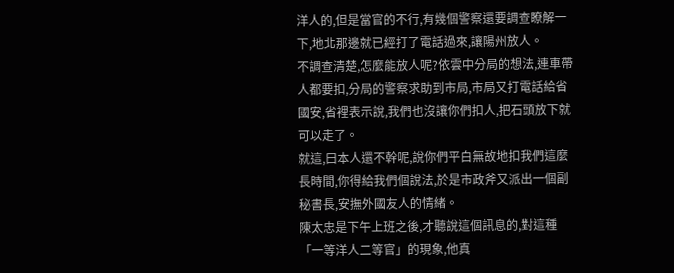洋人的,但是當官的不行,有幾個警察還要調查瞭解一下,地北那邊就已經打了電話過來,讓陽州放人。
不調查清楚,怎麼能放人呢?依雲中分局的想法,連車帶人都要扣,分局的警察求助到市局,市局又打電話給省國安,省裡表示說,我們也沒讓你們扣人,把石頭放下就可以走了。
就這,曰本人還不幹呢,說你們平白無故地扣我們這麼長時間,你得給我們個說法,於是市政斧又派出一個副秘書長,安撫外國友人的情緒。
陳太忠是下午上班之後,才聽說這個訊息的,對這種「一等洋人二等官」的現象,他真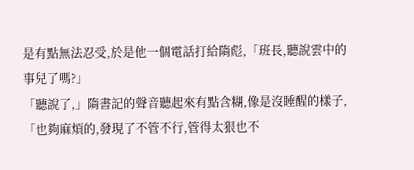是有點無法忍受,於是他一個電話打給隋彪,「班長,聽說雲中的事兒了嗎?」
「聽說了,」隋書記的聲音聽起來有點含糊,像是沒睡醒的樣子,「也夠麻煩的,發現了不管不行,管得太狠也不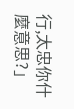行,太忠你什麼意思?」